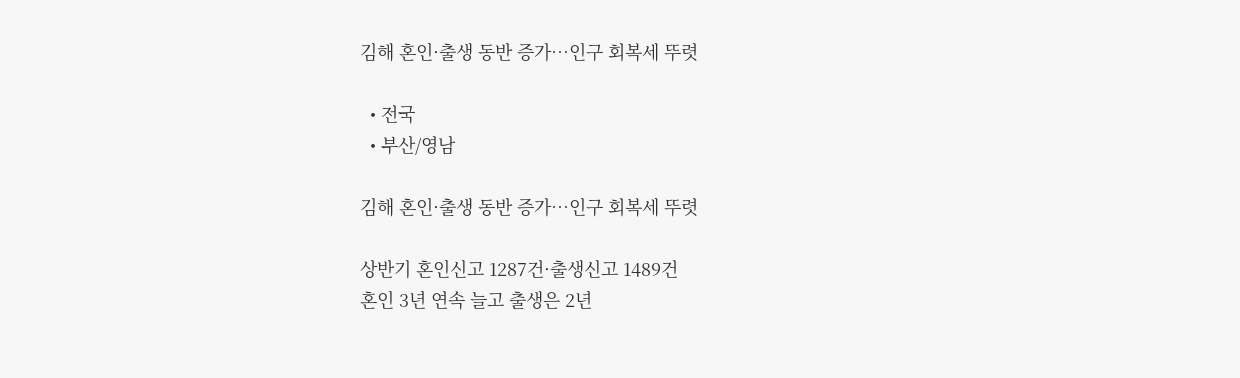김해 혼인·출생 동반 증가…인구 회복세 뚜렷

  • 전국
  • 부산/영남

김해 혼인·출생 동반 증가…인구 회복세 뚜렷

상반기 혼인신고 1287건·출생신고 1489건
혼인 3년 연속 늘고 출생은 2년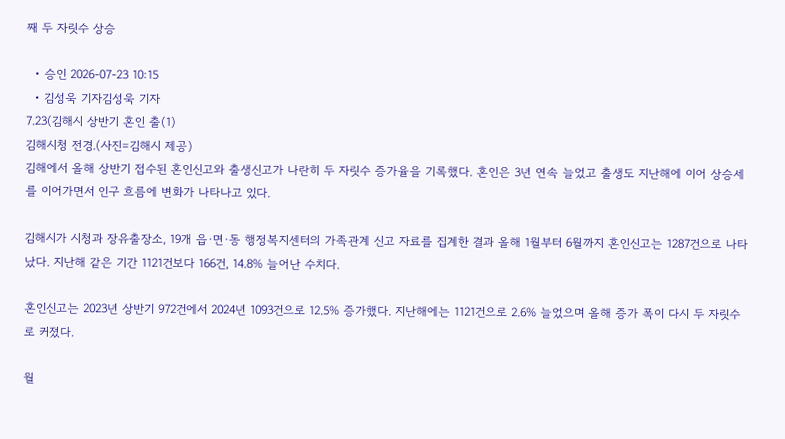째 두 자릿수 상승

  • 승인 2026-07-23 10:15
  • 김성욱 기자김성욱 기자
7.23(김해시 상반기 혼인 출(1)
김해시청 전경.(사진=김해시 제공)
김해에서 올해 상반기 접수된 혼인신고와 출생신고가 나란히 두 자릿수 증가율을 기록했다. 혼인은 3년 연속 늘었고 출생도 지난해에 이어 상승세를 이어가면서 인구 흐름에 변화가 나타나고 있다.

김해시가 시청과 장유출장소, 19개 읍·면·동 행정복지센터의 가족관계 신고 자료를 집계한 결과 올해 1월부터 6월까지 혼인신고는 1287건으로 나타났다. 지난해 같은 기간 1121건보다 166건, 14.8% 늘어난 수치다.

혼인신고는 2023년 상반기 972건에서 2024년 1093건으로 12.5% 증가했다. 지난해에는 1121건으로 2.6% 늘었으며 올해 증가 폭이 다시 두 자릿수로 커졌다.

월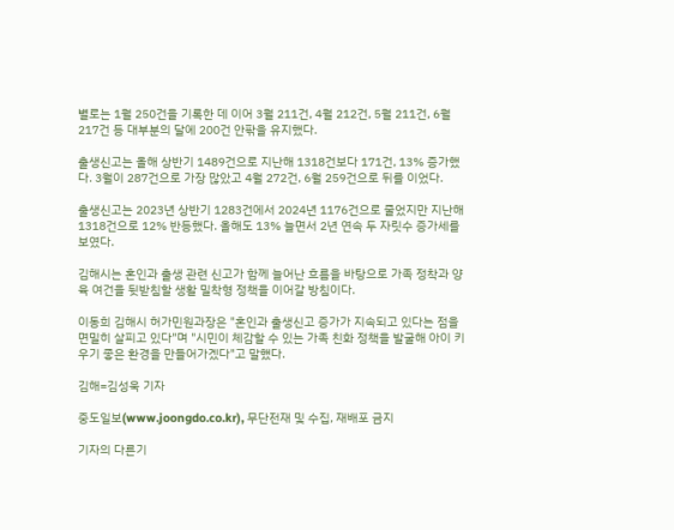별로는 1월 250건을 기록한 데 이어 3월 211건, 4월 212건, 5월 211건, 6월 217건 등 대부분의 달에 200건 안팎을 유지했다.

출생신고는 올해 상반기 1489건으로 지난해 1318건보다 171건, 13% 증가했다. 3월이 287건으로 가장 많았고 4월 272건, 6월 259건으로 뒤를 이었다.

출생신고는 2023년 상반기 1283건에서 2024년 1176건으로 줄었지만 지난해 1318건으로 12% 반등했다. 올해도 13% 늘면서 2년 연속 두 자릿수 증가세를 보였다.

김해시는 혼인과 출생 관련 신고가 함께 늘어난 흐름을 바탕으로 가족 정착과 양육 여건을 뒷받침할 생활 밀착형 정책을 이어갈 방침이다.

이동희 김해시 허가민원과장은 "혼인과 출생신고 증가가 지속되고 있다는 점을 면밀히 살피고 있다"며 "시민이 체감할 수 있는 가족 친화 정책을 발굴해 아이 키우기 좋은 환경을 만들어가겠다"고 말했다.

김해=김성욱 기자

중도일보(www.joongdo.co.kr), 무단전재 및 수집, 재배포 금지

기자의 다른기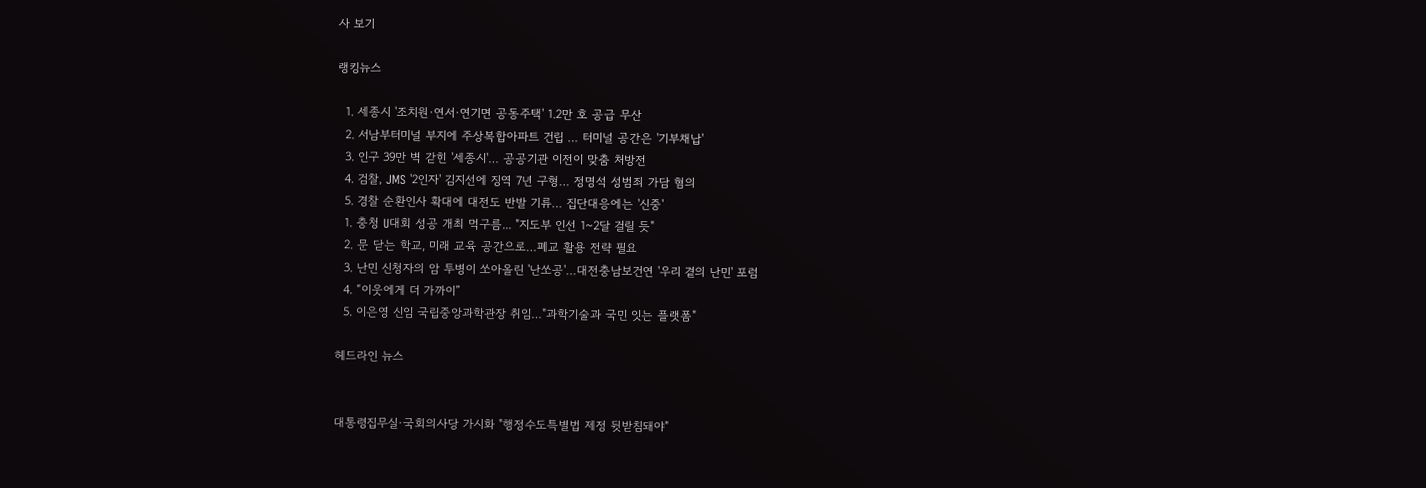사 보기

랭킹뉴스

  1. 세종시 '조치원·연서·연기면 공동주택' 1.2만 호 공급 무산
  2. 서남부터미널 부지에 주상복합아파트 건립 … 터미널 공간은 '기부채납'
  3. 인구 39만 벽 갇힌 '세종시'… 공공기관 이전이 맞춤 처방전
  4. 검찰, JMS '2인자' 김지선에 징역 7년 구형… 정명석 성범죄 가담 혐의
  5. 경찰 순환인사 확대에 대전도 반발 기류… 집단대응에는 '신중'
  1. 충청 U대회 성공 개최 먹구름... "지도부 인선 1~2달 걸릴 듯"
  2. 문 닫는 학교, 미래 교육 공간으로…폐교 활용 전략 필요
  3. 난민 신청자의 암 투병이 쏘아올린 '난쏘공'…대전충남보건연 '우리 곁의 난민' 포럼
  4. “이웃에게 더 가까이”
  5. 이은영 신임 국립중앙과학관장 취임…"과학기술과 국민 잇는 플랫폼"

헤드라인 뉴스


대통령집무실·국회의사당 가시화 "행정수도특별법 제정 뒷받침돼야"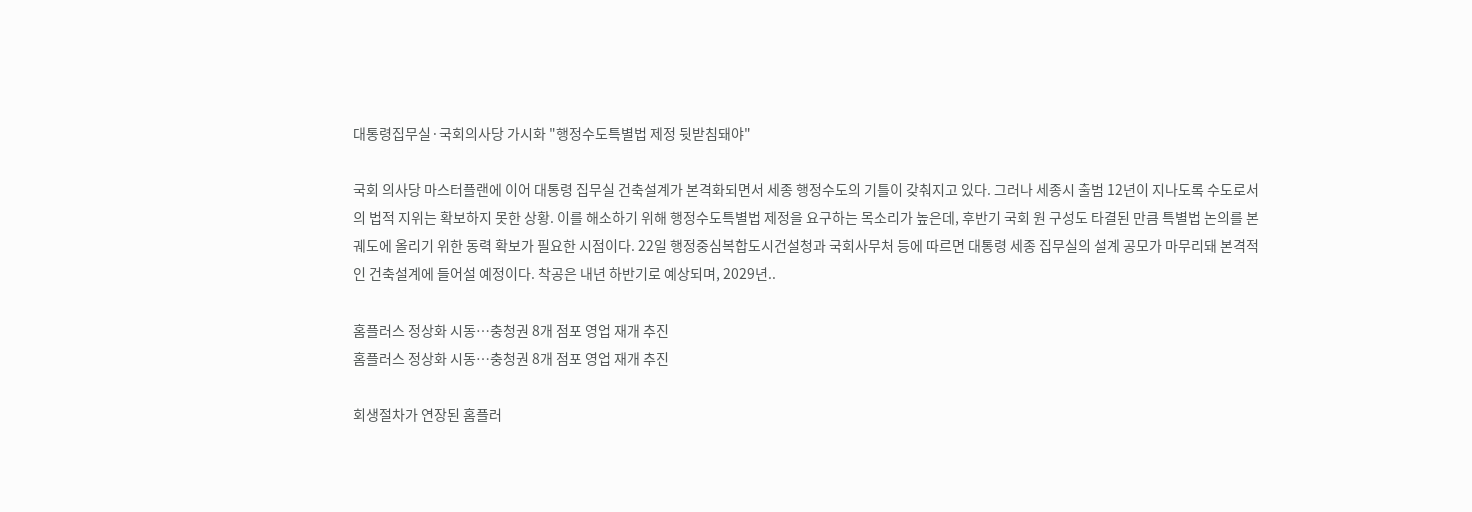대통령집무실·국회의사당 가시화 "행정수도특별법 제정 뒷받침돼야"

국회 의사당 마스터플랜에 이어 대통령 집무실 건축설계가 본격화되면서 세종 행정수도의 기틀이 갖춰지고 있다. 그러나 세종시 출범 12년이 지나도록 수도로서의 법적 지위는 확보하지 못한 상황. 이를 해소하기 위해 행정수도특별법 제정을 요구하는 목소리가 높은데, 후반기 국회 원 구성도 타결된 만큼 특별법 논의를 본궤도에 올리기 위한 동력 확보가 필요한 시점이다. 22일 행정중심복합도시건설청과 국회사무처 등에 따르면 대통령 세종 집무실의 설계 공모가 마무리돼 본격적인 건축설계에 들어설 예정이다. 착공은 내년 하반기로 예상되며, 2029년..

홈플러스 정상화 시동…충청권 8개 점포 영업 재개 추진
홈플러스 정상화 시동…충청권 8개 점포 영업 재개 추진

회생절차가 연장된 홈플러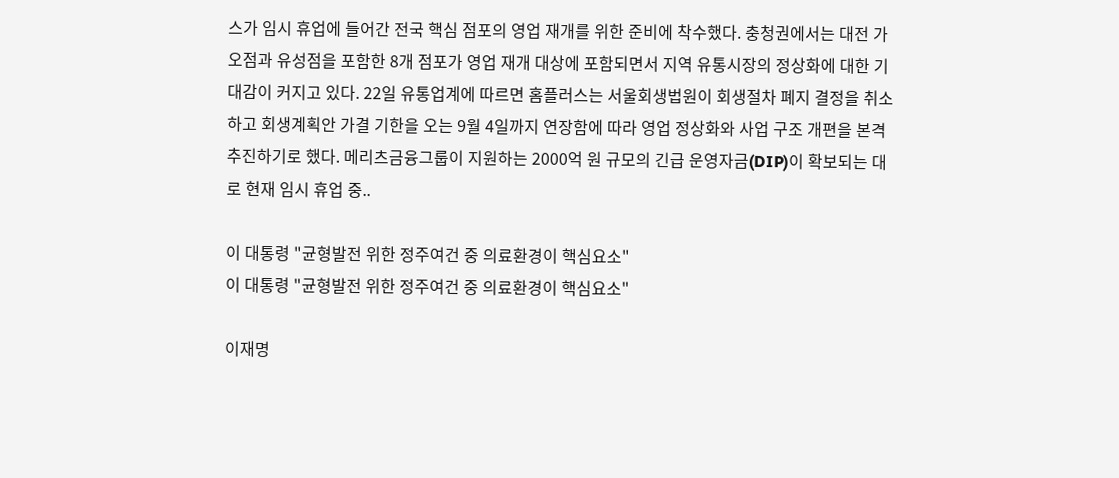스가 임시 휴업에 들어간 전국 핵심 점포의 영업 재개를 위한 준비에 착수했다. 충청권에서는 대전 가오점과 유성점을 포함한 8개 점포가 영업 재개 대상에 포함되면서 지역 유통시장의 정상화에 대한 기대감이 커지고 있다. 22일 유통업계에 따르면 홈플러스는 서울회생법원이 회생절차 폐지 결정을 취소하고 회생계획안 가결 기한을 오는 9월 4일까지 연장함에 따라 영업 정상화와 사업 구조 개편을 본격 추진하기로 했다. 메리츠금융그룹이 지원하는 2000억 원 규모의 긴급 운영자금(DIP)이 확보되는 대로 현재 임시 휴업 중..

이 대통령 "균형발전 위한 정주여건 중 의료환경이 핵심요소"
이 대통령 "균형발전 위한 정주여건 중 의료환경이 핵심요소"

이재명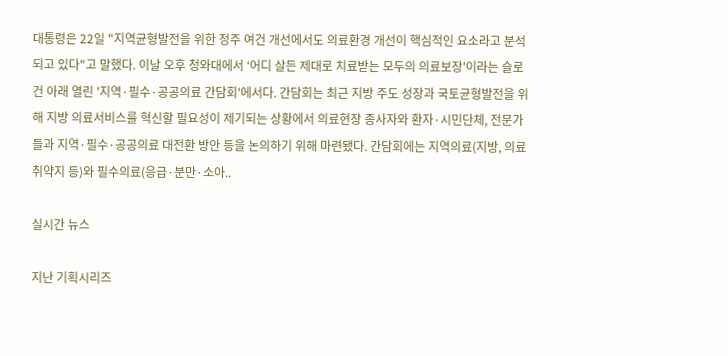대통령은 22일 "지역균형발전을 위한 정주 여건 개선에서도 의료환경 개선이 핵심적인 요소라고 분석되고 있다"고 말했다. 이날 오후 청와대에서 ‘어디 살든 제대로 치료받는 모두의 의료보장'이라는 슬로건 아래 열린 '지역·필수·공공의료 간담회'에서다. 간담회는 최근 지방 주도 성장과 국토균형발전을 위해 지방 의료서비스를 혁신할 필요성이 제기되는 상황에서 의료현장 종사자와 환자·시민단체, 전문가들과 지역·필수·공공의료 대전환 방안 등을 논의하기 위해 마련됐다. 간담회에는 지역의료(지방, 의료취약지 등)와 필수의료(응급·분만·소아..

실시간 뉴스

지난 기획시리즈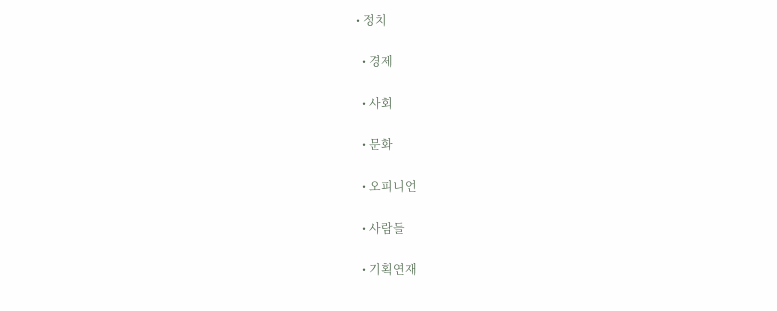• 정치

  • 경제

  • 사회

  • 문화

  • 오피니언

  • 사람들

  • 기획연재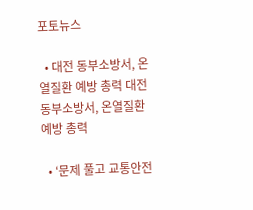포토뉴스

  • 대전 동부소방서, 온열질환 예방 총력 대전 동부소방서, 온열질환 예방 총력

  • ‘문제 풀고 교통안전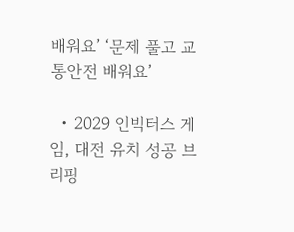배워요’ ‘문제 풀고 교통안전 배워요’

  • 2029 인빅터스 게임, 대전 유치 성공 브리핑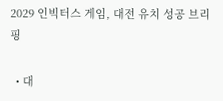2029 인빅터스 게임, 대전 유치 성공 브리핑

  • 대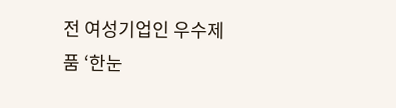전 여성기업인 우수제품 ‘한눈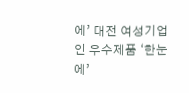에’ 대전 여성기업인 우수제품 ‘한눈에’